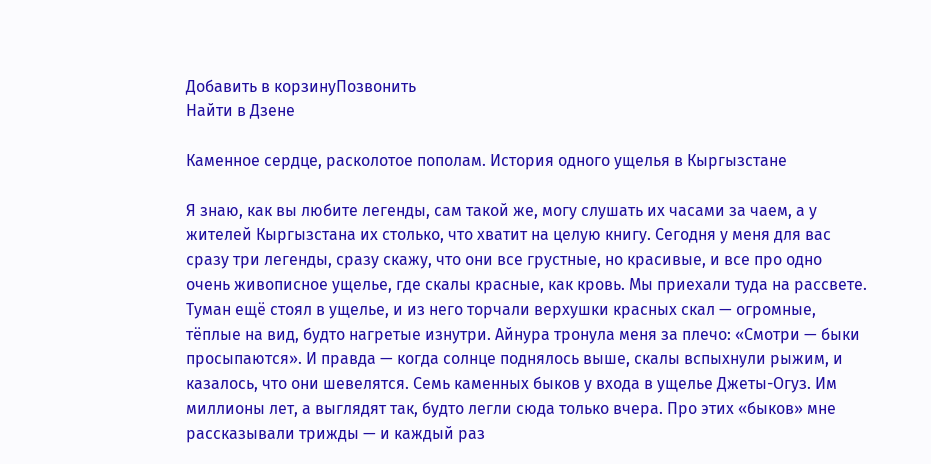Добавить в корзинуПозвонить
Найти в Дзене

Каменное сердце, расколотое пополам. История одного ущелья в Кыргызстане

Я знаю, как вы любите легенды, сам такой же, могу слушать их часами за чаем, а у жителей Кыргызстана их столько, что хватит на целую книгу. Сегодня у меня для вас сразу три легенды, сразу скажу, что они все грустные, но красивые, и все про одно очень живописное ущелье, где скалы красные, как кровь. Мы приехали туда на рассвете. Туман ещё стоял в ущелье, и из него торчали верхушки красных скал — огромные, тёплые на вид, будто нагретые изнутри. Айнура тронула меня за плечо: «Смотри — быки просыпаются». И правда — когда солнце поднялось выше, скалы вспыхнули рыжим, и казалось, что они шевелятся. Семь каменных быков у входа в ущелье Джеты-Огуз. Им миллионы лет, а выглядят так, будто легли сюда только вчера. Про этих «быков» мне рассказывали трижды — и каждый раз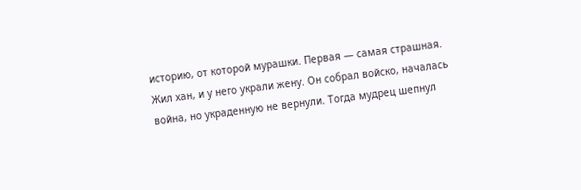историю, от которой мурашки. Первая — самая страшная. Жил хан, и у него украли жену. Он собрал войско, началась война, но украденную не вернули. Тогда мудрец шепнул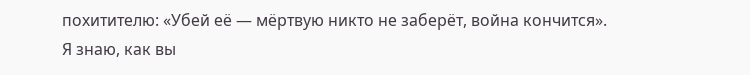похитителю: «Убей её — мёртвую никто не заберёт, война кончится».
Я знаю, как вы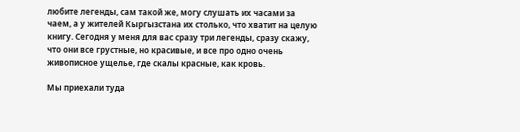любите легенды, сам такой же, могу слушать их часами за чаем, а у жителей Кыргызстана их столько, что хватит на целую книгу. Сегодня у меня для вас сразу три легенды, сразу скажу, что они все грустные, но красивые, и все про одно очень живописное ущелье, где скалы красные, как кровь.

Мы приехали туда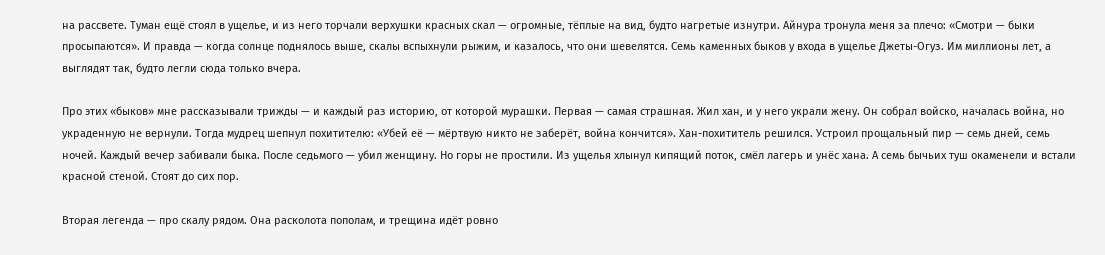на рассвете. Туман ещё стоял в ущелье, и из него торчали верхушки красных скал — огромные, тёплые на вид, будто нагретые изнутри. Айнура тронула меня за плечо: «Смотри — быки просыпаются». И правда — когда солнце поднялось выше, скалы вспыхнули рыжим, и казалось, что они шевелятся. Семь каменных быков у входа в ущелье Джеты-Огуз. Им миллионы лет, а выглядят так, будто легли сюда только вчера.

Про этих «быков» мне рассказывали трижды — и каждый раз историю, от которой мурашки. Первая — самая страшная. Жил хан, и у него украли жену. Он собрал войско, началась война, но украденную не вернули. Тогда мудрец шепнул похитителю: «Убей её — мёртвую никто не заберёт, война кончится». Хан-похититель решился. Устроил прощальный пир — семь дней, семь ночей. Каждый вечер забивали быка. После седьмого — убил женщину. Но горы не простили. Из ущелья хлынул кипящий поток, смёл лагерь и унёс хана. А семь бычьих туш окаменели и встали красной стеной. Стоят до сих пор.

Вторая легенда — про скалу рядом. Она расколота пополам, и трещина идёт ровно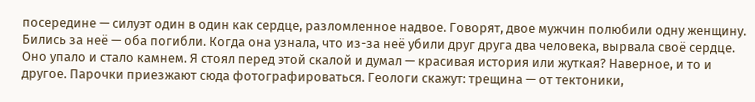посередине — силуэт один в один как сердце, разломленное надвое. Говорят, двое мужчин полюбили одну женщину. Бились за неё — оба погибли. Когда она узнала, что из-за неё убили друг друга два человека, вырвала своё сердце. Оно упало и стало камнем. Я стоял перед этой скалой и думал — красивая история или жуткая? Наверное, и то и другое. Парочки приезжают сюда фотографироваться. Геологи скажут: трещина — от тектоники,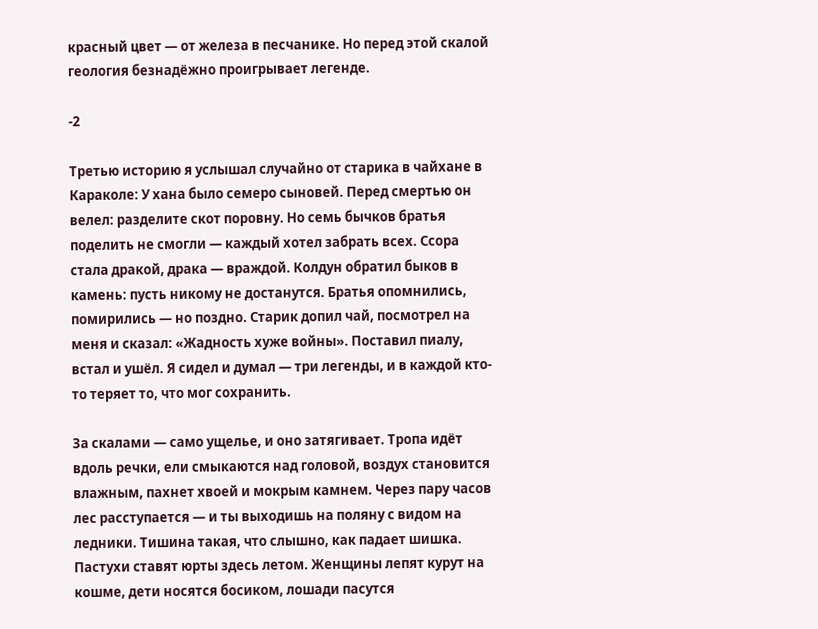красный цвет — от железа в песчанике. Но перед этой скалой геология безнадёжно проигрывает легенде.

-2

Третью историю я услышал случайно от старика в чайхане в Караколе: У хана было семеро сыновей. Перед смертью он велел: разделите скот поровну. Но семь бычков братья поделить не смогли — каждый хотел забрать всех. Ссора стала дракой, драка — враждой. Колдун обратил быков в камень: пусть никому не достанутся. Братья опомнились, помирились — но поздно. Старик допил чай, посмотрел на меня и сказал: «Жадность хуже войны». Поставил пиалу, встал и ушёл. Я сидел и думал — три легенды, и в каждой кто-то теряет то, что мог сохранить.

За скалами — само ущелье, и оно затягивает. Тропа идёт вдоль речки, ели смыкаются над головой, воздух становится влажным, пахнет хвоей и мокрым камнем. Через пару часов лес расступается — и ты выходишь на поляну с видом на ледники. Тишина такая, что слышно, как падает шишка. Пастухи ставят юрты здесь летом. Женщины лепят курут на кошме, дети носятся босиком, лошади пасутся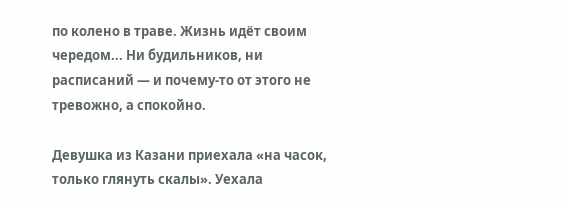по колено в траве. Жизнь идёт своим чередом... Ни будильников, ни расписаний — и почему-то от этого не тревожно, а спокойно.

Девушка из Казани приехала «на часок, только глянуть скалы». Уехала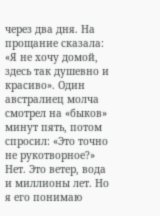через два дня. На прощание сказала: «Я не хочу домой, здесь так душевно и красиво». Один австралиец молча смотрел на «быков» минут пять, потом спросил: «Это точно не рукотворное?» Нет. Это ветер, вода и миллионы лет. Но я его понимаю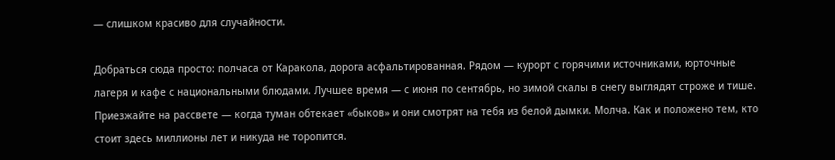— слишком красиво для случайности.

Добраться сюда просто: полчаса от Каракола, дорога асфальтированная. Рядом — курорт с горячими источниками, юрточные лагеря и кафе с национальными блюдами. Лучшее время — с июня по сентябрь, но зимой скалы в снегу выглядят строже и тише. Приезжайте на рассвете — когда туман обтекает «быков» и они смотрят на тебя из белой дымки. Молча. Как и положено тем, кто стоит здесь миллионы лет и никуда не торопится.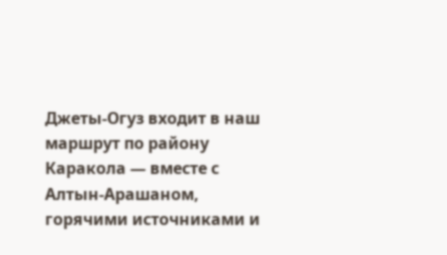Джеты-Огуз входит в наш маршрут по району Каракола — вместе с Алтын-Арашаном, горячими источниками и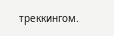треккингом.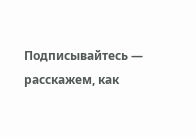Подписывайтесь — расскажем, как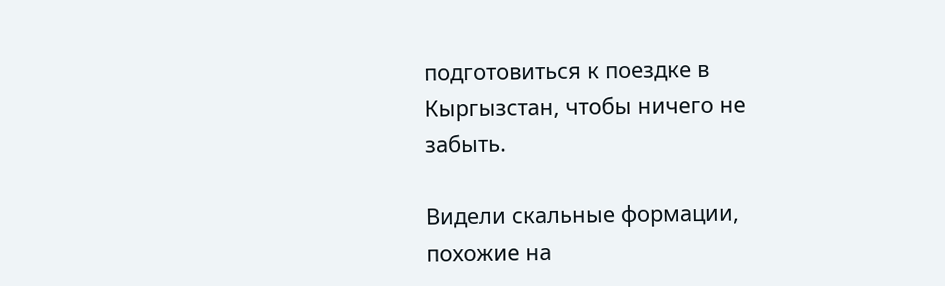подготовиться к поездке в Кыргызстан, чтобы ничего не забыть.

Видели скальные формации, похожие на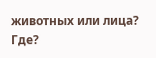животных или лица? Где?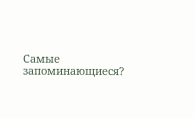Самые запоминающиеся?